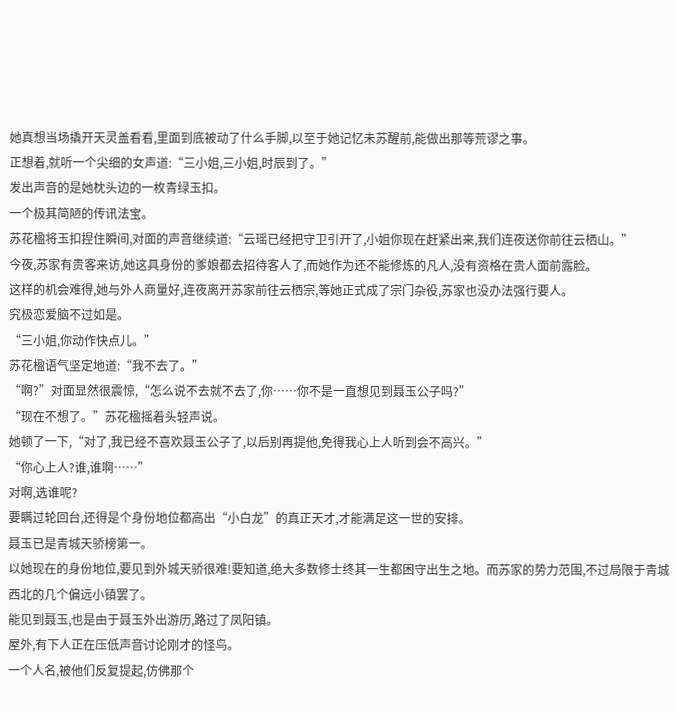她真想当场撬开天灵盖看看,里面到底被动了什么手脚,以至于她记忆未苏醒前,能做出那等荒谬之事。
正想着,就听一个尖细的女声道:“三小姐,三小姐,时辰到了。”
发出声音的是她枕头边的一枚青绿玉扣。
一个极其简陋的传讯法宝。
苏花楹将玉扣捏住瞬间,对面的声音继续道:“云瑶已经把守卫引开了,小姐你现在赶紧出来,我们连夜送你前往云栖山。”
今夜,苏家有贵客来访,她这具身份的爹娘都去招待客人了,而她作为还不能修炼的凡人,没有资格在贵人面前露脸。
这样的机会难得,她与外人商量好,连夜离开苏家前往云栖宗,等她正式成了宗门杂役,苏家也没办法强行要人。
究极恋爱脑不过如是。
“三小姐,你动作快点儿。”
苏花楹语气坚定地道:“我不去了。”
“啊?”对面显然很震惊,“怎么说不去就不去了,你……你不是一直想见到聂玉公子吗?”
“现在不想了。”苏花楹摇着头轻声说。
她顿了一下,“对了,我已经不喜欢聂玉公子了,以后别再提他,免得我心上人听到会不高兴。”
“你心上人?谁,谁啊……”
对啊,选谁呢?
要瞒过轮回台,还得是个身份地位都高出“小白龙”的真正天才,才能满足这一世的安排。
聂玉已是青城天骄榜第一。
以她现在的身份地位,要见到外城天骄很难!要知道,绝大多数修士终其一生都困守出生之地。而苏家的势力范围,不过局限于青城西北的几个偏远小镇罢了。
能见到聂玉,也是由于聂玉外出游历,路过了凤阳镇。
屋外,有下人正在压低声音讨论刚才的怪鸟。
一个人名,被他们反复提起,仿佛那个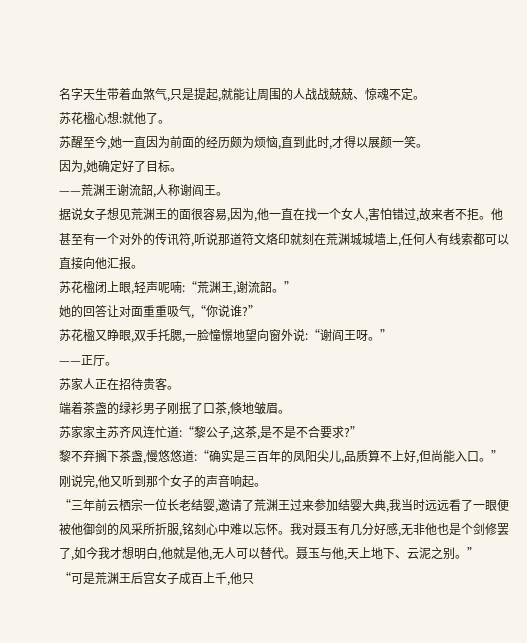名字天生带着血煞气,只是提起,就能让周围的人战战兢兢、惊魂不定。
苏花楹心想:就他了。
苏醒至今,她一直因为前面的经历颇为烦恼,直到此时,才得以展颜一笑。
因为,她确定好了目标。
——荒渊王谢流韶,人称谢阎王。
据说女子想见荒渊王的面很容易,因为,他一直在找一个女人,害怕错过,故来者不拒。他甚至有一个对外的传讯符,听说那道符文烙印就刻在荒渊城城墙上,任何人有线索都可以直接向他汇报。
苏花楹闭上眼,轻声呢喃:“荒渊王,谢流韶。”
她的回答让对面重重吸气,“你说谁?”
苏花楹又睁眼,双手托腮,一脸憧憬地望向窗外说:“谢阎王呀。”
——正厅。
苏家人正在招待贵客。
端着茶盏的绿衫男子刚抿了口茶,倏地皱眉。
苏家家主苏齐风连忙道:“黎公子,这茶,是不是不合要求?”
黎不弃搁下茶盏,慢悠悠道:“确实是三百年的凤阳尖儿,品质算不上好,但尚能入口。”刚说完,他又听到那个女子的声音响起。
“三年前云栖宗一位长老结婴,邀请了荒渊王过来参加结婴大典,我当时远远看了一眼便被他御剑的风采所折服,铭刻心中难以忘怀。我对聂玉有几分好感,无非他也是个剑修罢了,如今我才想明白,他就是他,无人可以替代。聂玉与他,天上地下、云泥之别。”
“可是荒渊王后宫女子成百上千,他只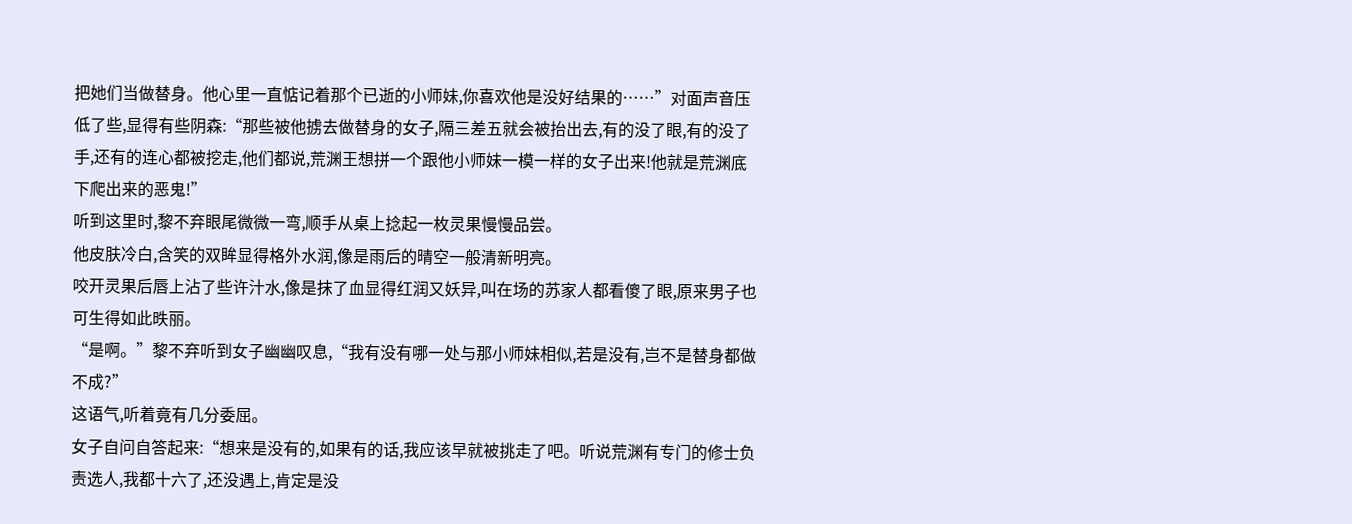把她们当做替身。他心里一直惦记着那个已逝的小师妹,你喜欢他是没好结果的……”对面声音压低了些,显得有些阴森:“那些被他掳去做替身的女子,隔三差五就会被抬出去,有的没了眼,有的没了手,还有的连心都被挖走,他们都说,荒渊王想拼一个跟他小师妹一模一样的女子出来!他就是荒渊底下爬出来的恶鬼!”
听到这里时,黎不弃眼尾微微一弯,顺手从桌上捻起一枚灵果慢慢品尝。
他皮肤冷白,含笑的双眸显得格外水润,像是雨后的晴空一般清新明亮。
咬开灵果后唇上沾了些许汁水,像是抹了血显得红润又妖异,叫在场的苏家人都看傻了眼,原来男子也可生得如此昳丽。
“是啊。”黎不弃听到女子幽幽叹息,“我有没有哪一处与那小师妹相似,若是没有,岂不是替身都做不成?”
这语气,听着竟有几分委屈。
女子自问自答起来:“想来是没有的,如果有的话,我应该早就被挑走了吧。听说荒渊有专门的修士负责选人,我都十六了,还没遇上,肯定是没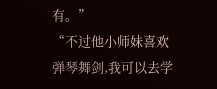有。”
“不过他小师妹喜欢弹琴舞剑,我可以去学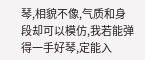琴,相貌不像,气质和身段却可以模仿,我若能弹得一手好琴,定能入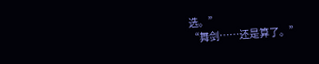选。”
“舞剑……还是算了。”